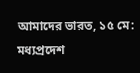আমাদের ভারত, ১৫ মে: মধ্যপ্রদেশ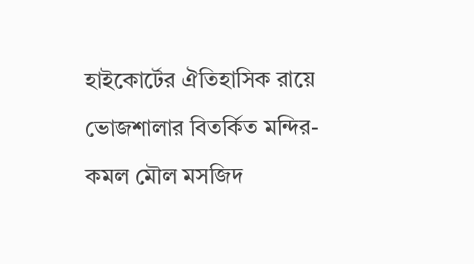হাইকোর্টের ঐতিহাসিক রায়ে ভোজশালার বিতর্কিত মন্দির-কমল মৌল মসজিদ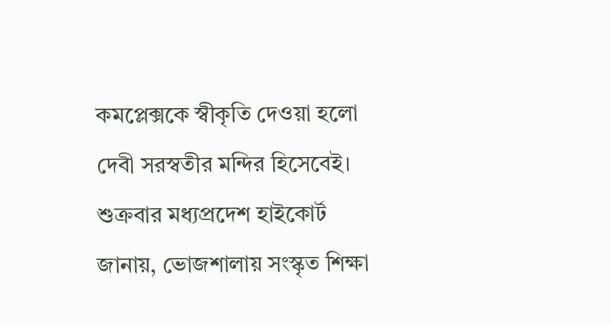কমপ্লেক্সকে স্বীকৃতি দেওয়া হলো দেবী সরস্বতীর মন্দির হিসেবেই। শুক্রবার মধ্যপ্রদেশ হাইকোর্ট জানায়, ভোজশালায় সংস্কৃত শিক্ষা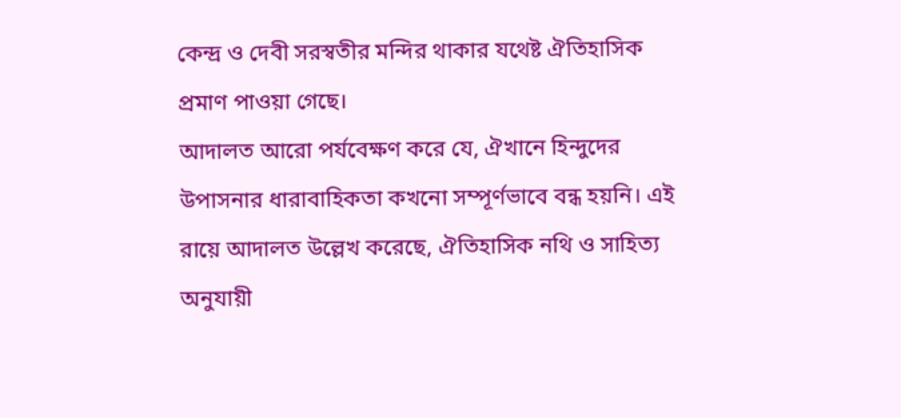কেন্দ্র ও দেবী সরস্বতীর মন্দির থাকার যথেষ্ট ঐতিহাসিক প্রমাণ পাওয়া গেছে।
আদালত আরো পর্যবেক্ষণ করে যে, ঐখানে হিন্দুদের উপাসনার ধারাবাহিকতা কখনো সম্পূর্ণভাবে বন্ধ হয়নি। এই রায়ে আদালত উল্লেখ করেছে, ঐতিহাসিক নথি ও সাহিত্য অনুযায়ী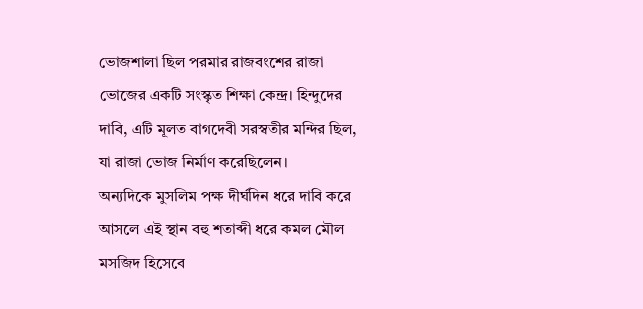ভোজশালা ছিল পরমার রাজবংশের রাজা ভোজের একটি সংস্কৃত শিক্ষা কেন্দ্র। হিন্দুদের দাবি, এটি মূলত বাগদেবী সরস্বতীর মন্দির ছিল, যা রাজা ভোজ নির্মাণ করেছিলেন।
অন্যদিকে মুসলিম পক্ষ দীর্ঘদিন ধরে দাবি করে আসলে এই স্থান বহু শতাব্দী ধরে কমল মৌল মসজিদ হিসেবে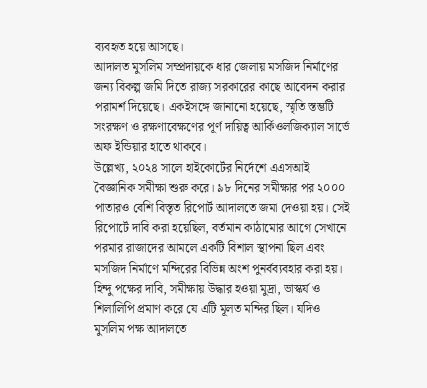ব্যবহৃত হয়ে আসছে।
আদালত মুসলিম সম্প্রদায়কে ধার জেলায় মসজিদ নির্মাণের জন্য বিকল্প জমি দিতে রাজ্য সরকারের কাছে আবেদন করার পরামর্শ দিয়েছে। একইসঙ্গে জানানো হয়েছে, স্মৃতি স্তম্ভটি সংরক্ষণ ও রক্ষণাবেক্ষণের পূর্ণ দায়িত্ব আর্কিওলজিক্যাল সার্ভে অফ ইন্ডিয়ার হাতে থাকবে।
উল্লেখ্য, ২০২৪ সালে হাইকোর্টের নির্দেশে এএসআই বৈজ্ঞানিক সমীক্ষা শুরু করে। ৯৮ দিনের সমীক্ষার পর ২০০০ পাতারও বেশি বিস্তৃত রিপোর্ট আদালতে জমা দেওয়া হয়। সেই রিপোর্টে দাবি করা হয়েছিল, বর্তমান কাঠামোর আগে সেখানে পরমার রাজাদের আমলে একটি বিশাল স্থাপনা ছিল এবং মসজিদ নির্মাণে মন্দিরের বিভিন্ন অংশ পুনর্বব্যবহার করা হয়। হিন্দু পক্ষের দাবি, সমীক্ষায় উদ্ধার হওয়া মুদ্রা, ভাস্কর্য ও শিলালিপি প্রমাণ করে যে এটি মূলত মন্দির ছিল। যদিও মুসলিম পক্ষ আদালতে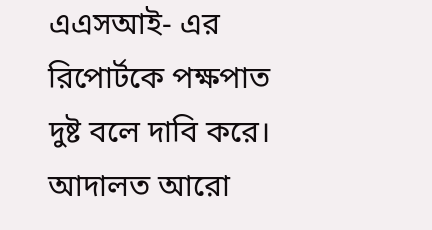এএসআই- এর রিপোর্টকে পক্ষপাত দুষ্ট বলে দাবি করে।
আদালত আরো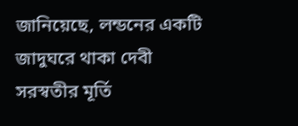জানিয়েছে, লন্ডনের একটি জাদুঘরে থাকা দেবী সরস্বতীর মূর্তি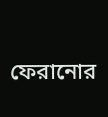ফেরানোর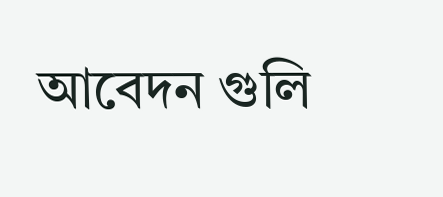আবেদন গুলি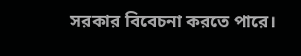সরকার বিবেচনা করতে পারে।